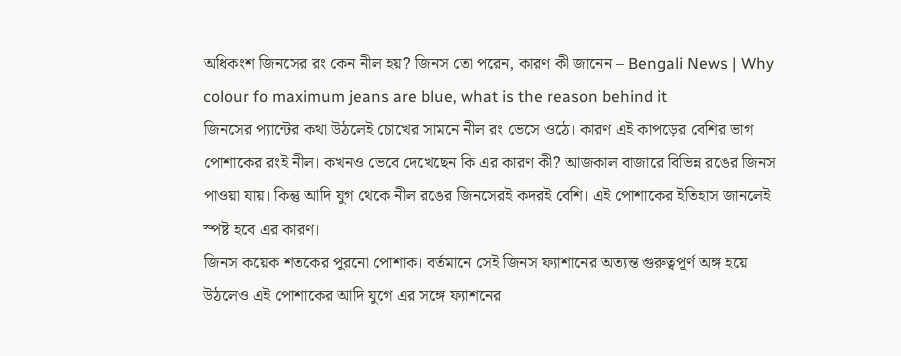অধিকংশ জিনসের রং কেন নীল হয়? জিনস তো পরেন, কারণ কী জানেন – Bengali News | Why colour fo maximum jeans are blue, what is the reason behind it
জিনসের প্যান্টের কথা উঠলেই চোখের সামনে নীল রং ভেসে ওঠে। কারণ এই কাপড়ের বেশির ভাগ পোশাকের রংই নীল। কখনও ভেবে দেখেছেন কি এর কারণ কী? আজকাল বাজারে বিভিন্ন রঙের জিনস পাওয়া যায়। কিন্তু আদি যুগ থেকে নীল রঙের জিনসেরই কদরই বেশি। এই পোশাকের ইতিহাস জানলেই স্পষ্ট হবে এর কারণ।
জিনস কয়েক শতকের পুরনো পোশাক। বর্তমানে সেই জিনস ফ্যাশানের অত্যন্ত গুরুত্বপূর্ণ অঙ্গ হয়ে উঠলেও এই পোশাকের আদি যুগে এর সঙ্গে ফ্যাশনের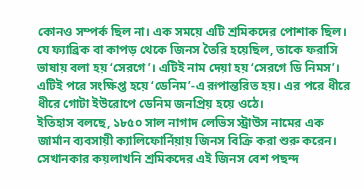কোনও সম্পর্ক ছিল না। এক সময়ে এটি শ্রমিকদের পোশাক ছিল। যে ফ্যাব্রিক বা কাপড় থেকে জিনস তৈরি হয়েছিল, তাকে ফরাসি ভাষায় বলা হয় ‘সেরগে’। এটিই নাম দেয়া হয় ‘সেরগে ডি নিমস’। এটিই পরে সংক্ষিপ্ত হয়ে ‘ডেনিম’-এ রূপান্তরিত হয়। এর পরে ধীরে ধীরে গোটা ইউরোপে ডেনিম জনপ্রিয় হয়ে ওঠে।
ইতিহাস বলছে, ১৮৫০ সাল নাগাদ লেভিস স্ট্রাউস নামের এক জার্মান ব্যবসায়ী ক্যালিফোর্নিয়ায় জিনস বিক্রি করা শুরু করেন। সেখানকার কয়লাখনি শ্রমিকদের এই জিনস বেশ পছন্দ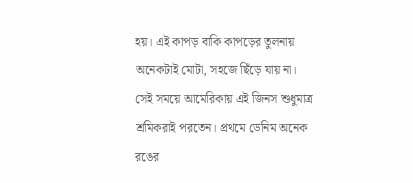হয়। এই কাপড় বাকি কাপড়ের তুলনায় অনেকটাই মোটা, সহজে ছিঁড়ে যায় না। সেই সময়ে আমেরিকায় এই জিনস শুধুমাত্র শ্রমিকরাই পরতেন। প্রথমে ডেনিম অনেক রঙের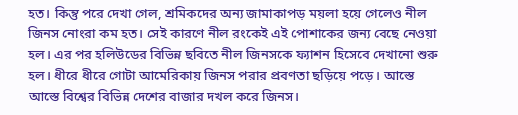হত। কিন্তু পরে দেখা গেল, শ্রমিকদের অন্য জামাকাপড় ময়লা হয়ে গেলেও নীল জিনস নোংরা কম হত। সেই কারণে নীল রংকেই এই পোশাকের জন্য বেছে নেওয়া হল। এর পর হলিউডের বিভিন্ন ছবিতে নীল জিনসকে ফ্যাশন হিসেবে দেখানো শুরু হল। ধীরে ধীরে গোটা আমেরিকায় জিনস পরার প্রবণতা ছড়িয়ে পড়ে। আস্তে আস্তে বিশ্বের বিভিন্ন দেশের বাজার দখল করে জিনস।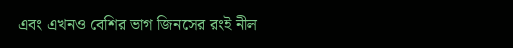এবং এখনও বেশির ভাগ জিনসের রংই নীল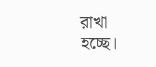রাখা হচ্ছে।